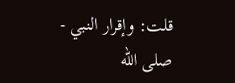قلت: وإقرار النبي - صلى الله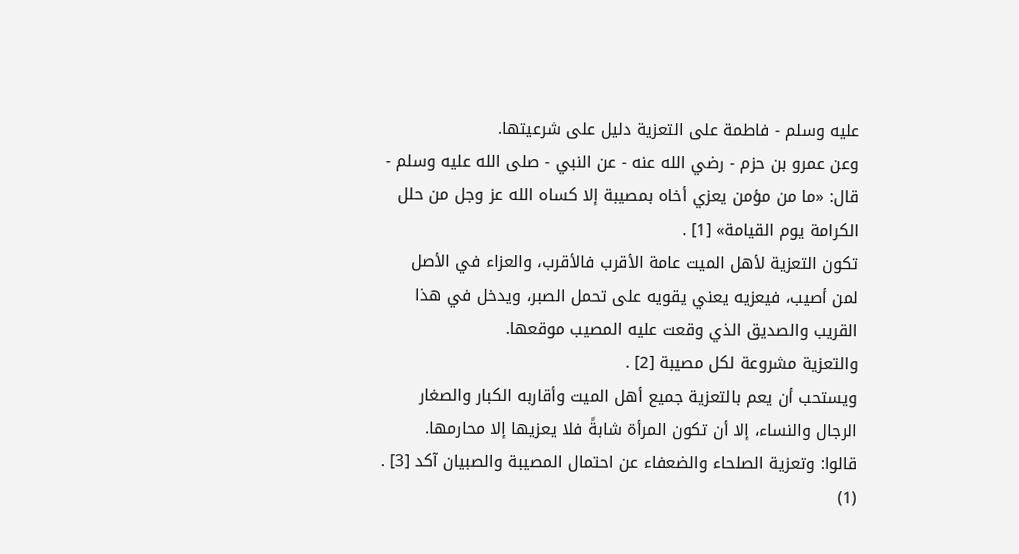عليه وسلم - فاطمة على التعزية دليل على شرعيتها.
وعن عمرو بن حزم - رضي الله عنه - عن النبي - صلى الله عليه وسلم - قال: «ما من مؤمن يعزي أخاه بمصيبة إلا كساه الله عز وجل من حلل الكرامة يوم القيامة» [1] .
تكون التعزية لأهل الميت عامة الأقرب فالأقرب، والعزاء في الأصل لمن أصيب، فيعزيه يعني يقويه على تحمل الصبر، ويدخل في هذا القريب والصديق الذي وقعت عليه المصيب موقعها.
والتعزية مشروعة لكل مصيبة [2] .
ويستحب أن يعم بالتعزية جميع أهل الميت وأقاربه الكبار والصغار الرجال والنساء، إلا أن تكون المرأة شابةً فلا يعزيها إلا محارمها.
قالوا: وتعزية الصلحاء والضعفاء عن احتمال المصيبة والصبيان آكد [3] .
(1)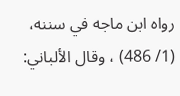رواه ابن ماجه في سننه، (1/ 486) ، وقال الألباني: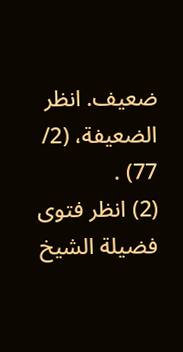ضعيف. انظر الضعيفة، (2/ 77) .
(2) انظر فتوى فضيلة الشيخ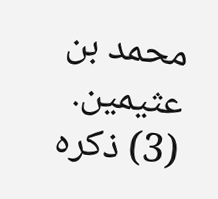محمد بن عثيمين.
(3) ذكره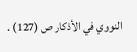النووي في الأذكار ص (127) .